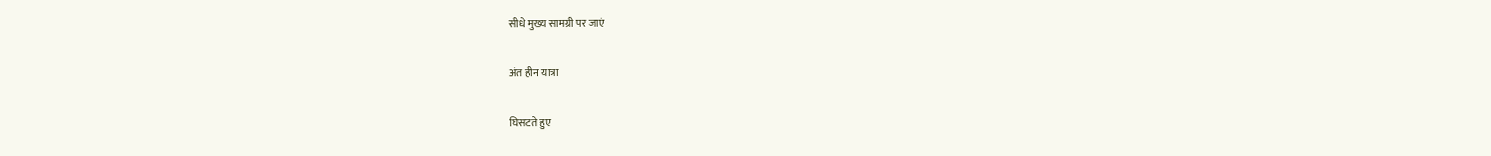सीधे मुख्य सामग्री पर जाएं

अंत हीन यात्रा

घिसटते हुए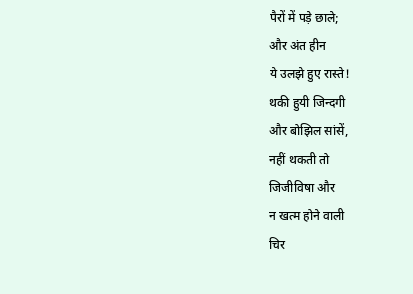पैरों में पड़े छाले;
और अंत हीन
ये उलझे हुए रास्ते!
थकी हुयी जिन्दगी
और बोझिल सांसें,
नहीं थकती तो
जिजीविषा और
न खत्म होने वाली
चिर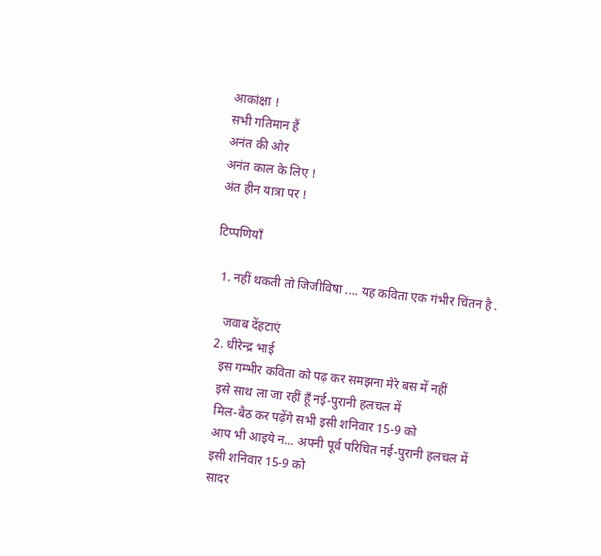आकांक्षा !
सभी गतिमान हैं
अनंत की ओर
अनंत काल के लिए !
अंत हीन यात्रा पर !

टिप्पणियाँ

  1. नहीं थकती तो जिजीविषा .... यह कविता एक गंभीर चिंतन है .

    जवाब देंहटाएं
  2. धीरेन्द्र भाई
    इस गम्भीर कविता को पढ़ कर समझना मेरे बस में नहीं
    इसे साथ ला जा रहीं हूँ नई-पुरानी हलचल में
    मिल-बैठ कर पढ़ेंगे सभी इसी शनिवार 15-9 को
    आप भी आइये न... अपनी पूर्व परिचित नई-पुरानी हलचल में
    इसी शनिवार 15-9 को
    सादर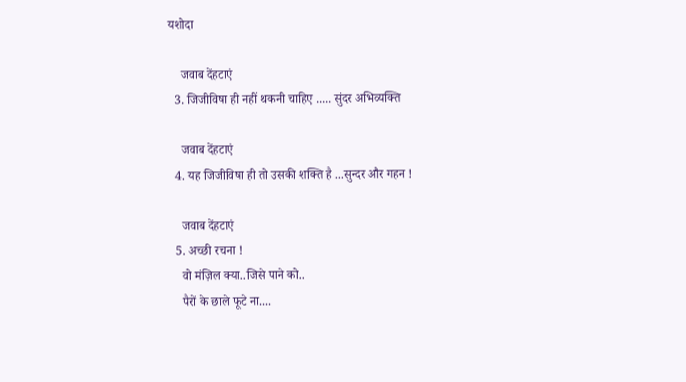यशोदा

    जवाब देंहटाएं
  3. जिजीविषा ही नहीं थकनी चाहिए ..... सुंदर अभिव्यक्ति

    जवाब देंहटाएं
  4. यह जिजीविषा ही तो उसकी शक्ति है ...सुन्दर और गहन !

    जवाब देंहटाएं
  5. अच्छी रचना !
    वो मंज़िल क्या..जिसे पाने को..
    पैरों के छाले फूटे ना....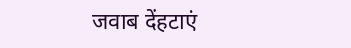जवाब देंहटाएं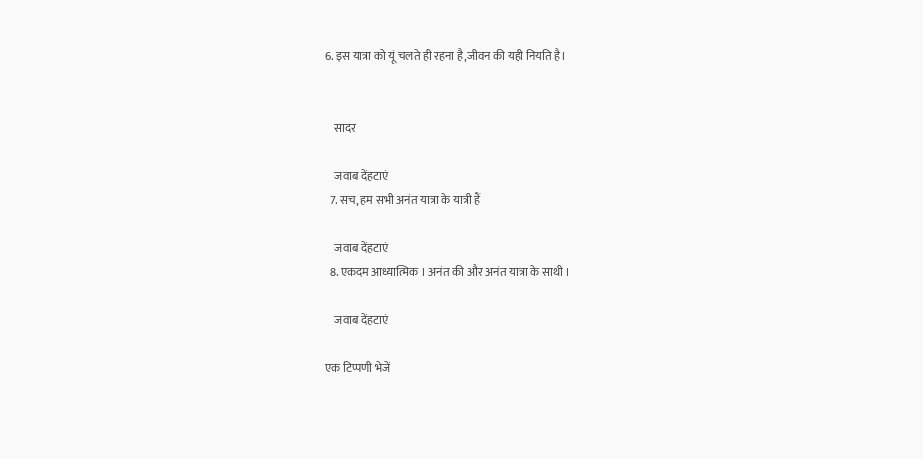6. इस यात्रा को यूं चलते ही रहना है,जीवन की यही नियति है।


    सादर

    जवाब देंहटाएं
  7. सच, हम सभी अनंत यात्रा के यात्री हैं

    जवाब देंहटाएं
  8. एकदम आध्यात्मिक । अनंत की और अनंत यात्रा के साथी ।

    जवाब देंहटाएं

एक टिप्पणी भेजें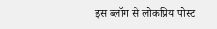इस ब्लॉग से लोकप्रिय पोस्ट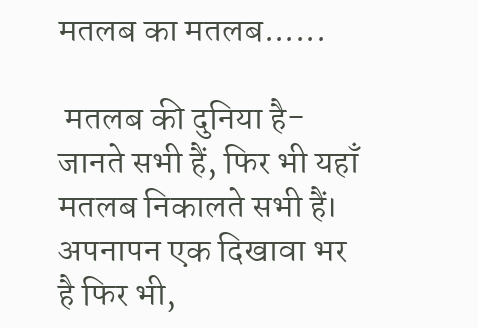मतलब का मतलब......

 मतलब की दुनिया है-जानते सभी हैं, फिर भी यहाँ मतलब निकालते सभी हैं। अपनापन एक दिखावा भर है फिर भी,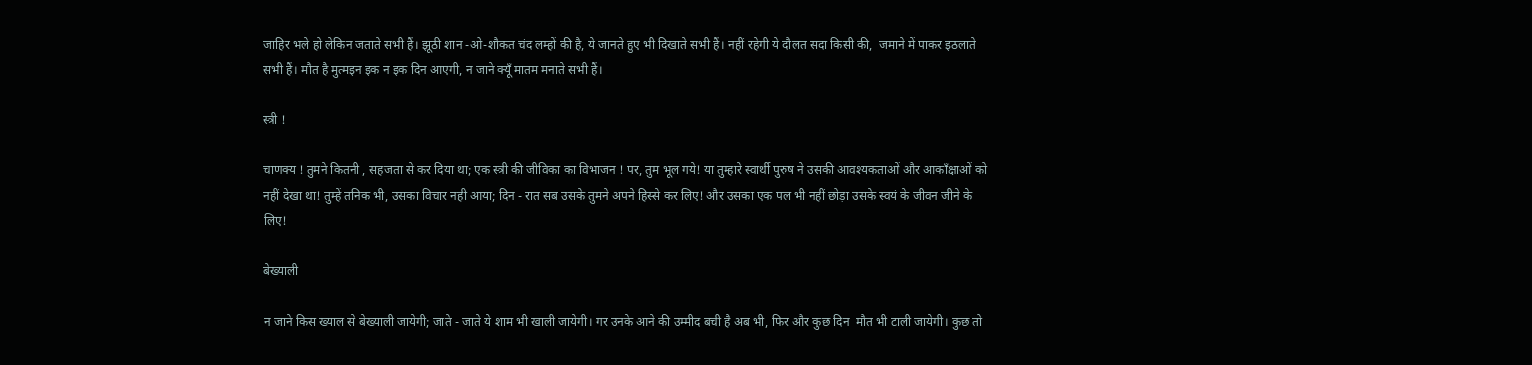जाहिर भले हो लेकिन जताते सभी हैं। झूठी शान -ओ-शौकत चंद लम्हों की है, ये जानते हुए भी दिखाते सभी हैं। नहीं रहेगी ये दौलत सदा किसी की,  जमाने में पाकर इठलाते सभी हैं। मौत है मुत्मइन इक न इक दिन आएगी, न जाने क्यूँ मातम मनाते सभी हैं।

स्त्री !

चाणक्य ! तुमने कितनी , सहजता से कर दिया था; एक स्त्री की जीविका का विभाजन ! पर, तुम भूल गये! या तुम्हारे स्वार्थी पुरुष ने उसकी आवश्यकताओं और आकाँक्षाओं को नहीं देखा था! तुम्हें तनिक भी, उसका विचार नही आया; दिन - रात सब उसके तुमने अपने हिस्से कर लिए! और उसका एक पल भी नहीं छोड़ा उसके स्वयं के जीवन जीने के लिए!

बेख्याली

न जाने किस ख्याल से बेख्याली जायेगी; जाते - जाते ये शाम भी खाली जायेगी। गर उनके आने की उम्मीद बची है अब भी, फिर और कुछ दिन  मौत भी टाली जायेगी। कुछ तो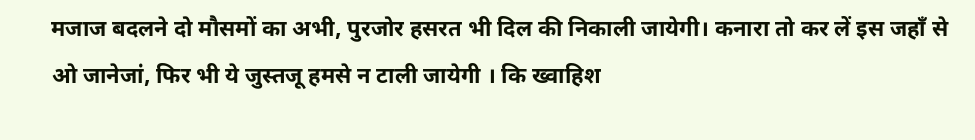मजाज बदलने दो मौसमों का अभी, पुरजोर हसरत भी दिल की निकाली जायेगी। कनारा तो कर लें इस जहाँ से ओ जानेजां, फिर भी ये जुस्तजू हमसे न टाली जायेगी । कि ख्वाहिश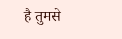है तुमसे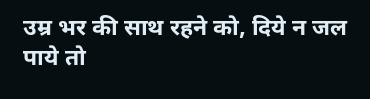उम्र भर की साथ रहने को, दिये न जल पाये तो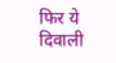फिर ये दिवाली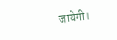जायेगी।